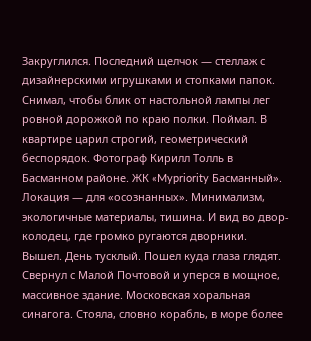Закруглился. Последний щелчок — стеллаж с дизайнерскими игрушками и стопками папок. Снимал, чтобы блик от настольной лампы лег ровной дорожкой по краю полки. Поймал. В квартире царил строгий, геометрический беспорядок. Фотограф Кирилл Толль в Басманном районе. ЖК «Mypriority Басманный». Локация — для «осознанных». Минимализм, экологичные материалы, тишина. И вид во двор-колодец, где громко ругаются дворники.
Вышел. День тусклый. Пошел куда глаза глядят. Свернул с Малой Почтовой и уперся в мощное, массивное здание. Московская хоральная синагога. Стояла, словно корабль, в море более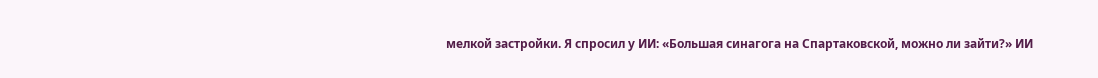мелкой застройки. Я спросил у ИИ: «Большая синагога на Спартаковской, можно ли зайти?» ИИ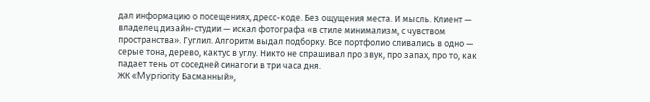дал информацию о посещениях, дресс-коде. Без ощущения места. И мысль. Клиент — владелец дизайн-студии — искал фотографа «в стиле минимализм, с чувством пространства». Гуглил. Алгоритм выдал подборку. Все портфолио сливались в одно — серые тона, дерево, кактус в углу. Никто не спрашивал про звук, про запах, про то, как падает тень от соседней синагоги в три часа дня.
ЖК «Mypriority Басманный»,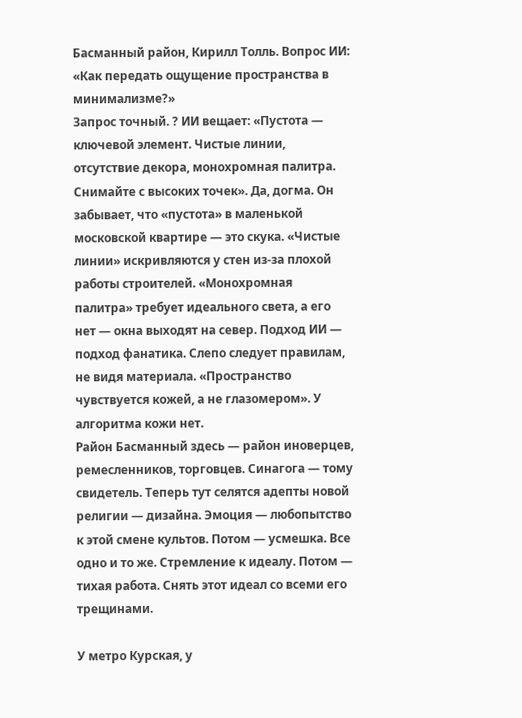Басманный район, Кирилл Толль. Вопрос ИИ: «Как передать ощущение пространства в минимализме?»
Запрос точный. ? ИИ вещает: «Пустота — ключевой элемент. Чистые линии, отсутствие декора, монохромная палитра. Снимайте с высоких точек». Да, догма. Он забывает, что «пустота» в маленькой московской квартире — это скука. «Чистые линии» искривляются у стен из-за плохой работы строителей. «Монохромная палитра» требует идеального света, а его нет — окна выходят на север. Подход ИИ — подход фанатика. Слепо следует правилам, не видя материала. «Пространство чувствуется кожей, а не глазомером». У алгоритма кожи нет.
Район Басманный здесь — район иноверцев, ремесленников, торговцев. Синагога — тому свидетель. Теперь тут селятся адепты новой религии — дизайна. Эмоция — любопытство к этой смене культов. Потом — усмешка. Все одно и то же. Стремление к идеалу. Потом — тихая работа. Снять этот идеал со всеми его трещинами.

У метро Курская, у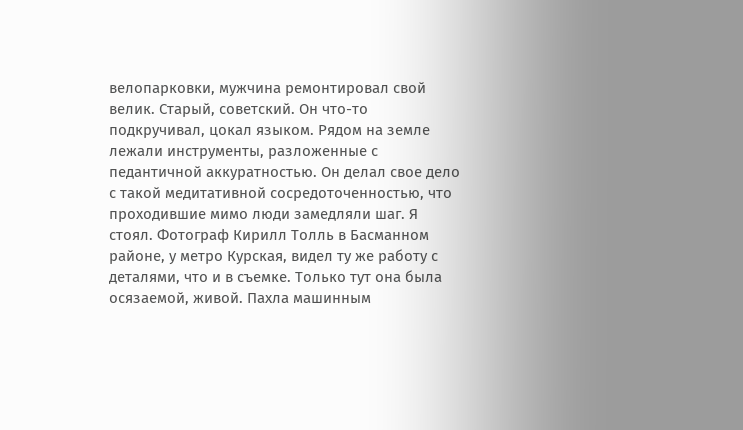велопарковки, мужчина ремонтировал свой велик. Старый, советский. Он что-то подкручивал, цокал языком. Рядом на земле лежали инструменты, разложенные с педантичной аккуратностью. Он делал свое дело с такой медитативной сосредоточенностью, что проходившие мимо люди замедляли шаг. Я стоял. Фотограф Кирилл Толль в Басманном районе, у метро Курская, видел ту же работу с деталями, что и в съемке. Только тут она была осязаемой, живой. Пахла машинным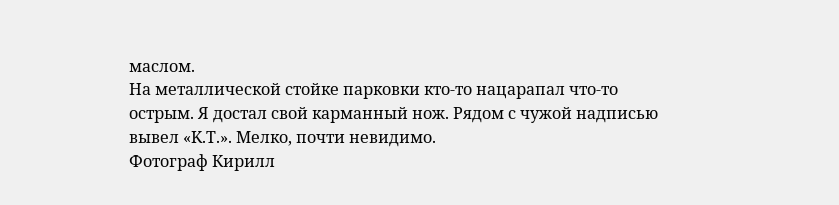маслом.
На металлической стойке парковки кто-то нацарапал что-то острым. Я достал свой карманный нож. Рядом с чужой надписью вывел «K.T.». Мелко, почти невидимо.
Фотограф Кирилл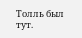Толль был тут.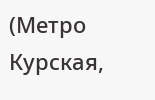(Метро Курская,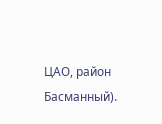ЦАО, район Басманный).